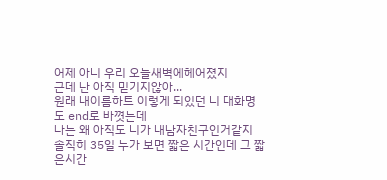어제 아니 우리 오늘새벽에헤어졌지
근데 난 아직 믿기지않아...
원래 내이름하트 이렇게 되있던 니 대화명도 end로 바꼇는데
나는 왜 아직도 니가 내남자친구인거같지
솔직히 35일 누가 보면 짧은 시간인데 그 짧은시간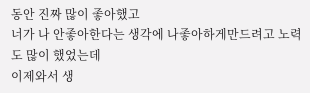동안 진짜 많이 좋아했고
너가 나 안좋아한다는 생각에 나좋아하게만드려고 노력도 많이 했었는데
이제와서 생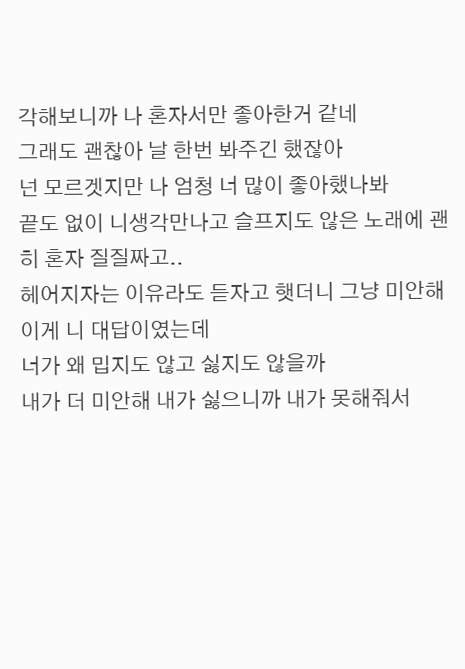각해보니까 나 혼자서만 좋아한거 같네
그래도 괜찮아 날 한번 봐주긴 했잖아
넌 모르겟지만 나 엄청 너 많이 좋아했나봐
끝도 없이 니생각만나고 슬프지도 않은 노래에 괜히 혼자 질질짜고..
헤어지자는 이유라도 듣자고 햇더니 그냥 미안해 이게 니 대답이였는데
너가 왜 밉지도 않고 싫지도 않을까
내가 더 미안해 내가 싫으니까 내가 못해줘서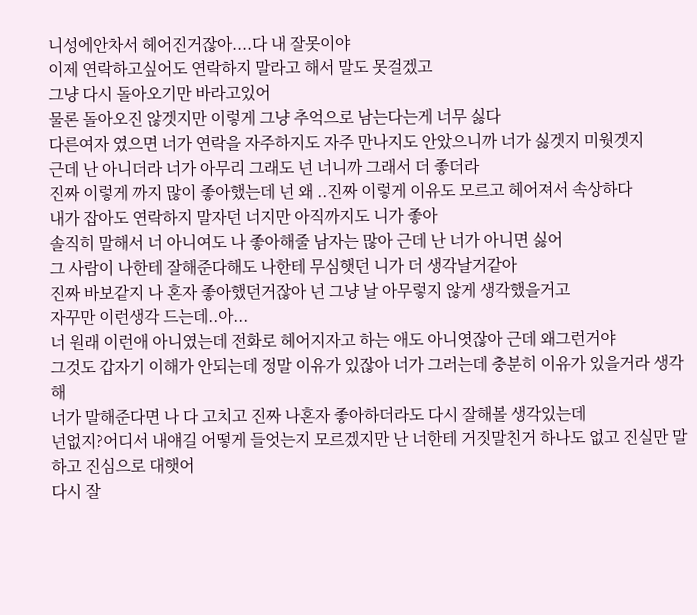니성에안차서 헤어진거잖아....다 내 잘못이야
이제 연락하고싶어도 연락하지 말라고 해서 말도 못걸겠고
그냥 다시 돌아오기만 바라고있어
물론 돌아오진 않겟지만 이렇게 그냥 추억으로 남는다는게 너무 싫다
다른여자 였으면 너가 연락을 자주하지도 자주 만나지도 안았으니까 너가 싫겟지 미웟겟지
근데 난 아니더라 너가 아무리 그래도 넌 너니까 그래서 더 좋더라
진짜 이렇게 까지 많이 좋아했는데 넌 왜 ..진짜 이렇게 이유도 모르고 헤어져서 속상하다
내가 잡아도 연락하지 말자던 너지만 아직까지도 니가 좋아
솔직히 말해서 너 아니여도 나 좋아해줄 남자는 많아 근데 난 너가 아니면 싫어
그 사람이 나한테 잘해준다해도 나한테 무심햇던 니가 더 생각날거같아
진짜 바보같지 나 혼자 좋아했던거잖아 넌 그냥 날 아무렇지 않게 생각했을거고
자꾸만 이런생각 드는데..아...
너 원래 이런애 아니였는데 전화로 헤어지자고 하는 애도 아니엿잖아 근데 왜그런거야
그것도 갑자기 이해가 안되는데 정말 이유가 있잖아 너가 그러는데 충분히 이유가 있을거라 생각해
너가 말해준다면 나 다 고치고 진짜 나혼자 좋아하더라도 다시 잘해볼 생각있는데
넌없지?어디서 내얘길 어떻게 들엇는지 모르겠지만 난 너한테 거짓말친거 하나도 없고 진실만 말하고 진심으로 대햇어
다시 잘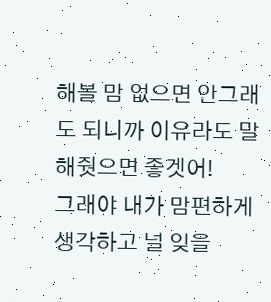해볼 맘 없으면 안그래도 되니까 이유라도 말해줫으면 좋겟어!
그래야 내가 맘편하게 생각하고 널 잊을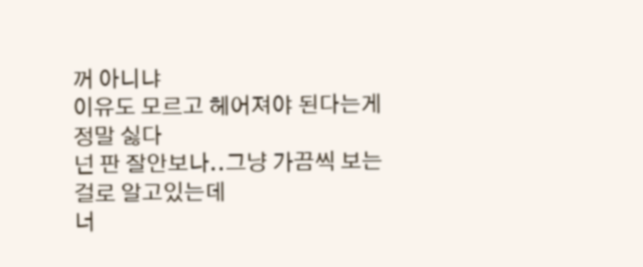꺼 아니냐
이유도 모르고 헤어져야 된다는게 정말 싫다
넌 판 잘안보나..그냥 가끔씩 보는걸로 알고있는데
너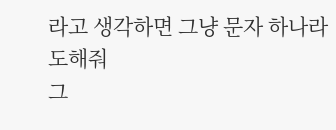라고 생각하면 그냥 문자 하나라도해줘
그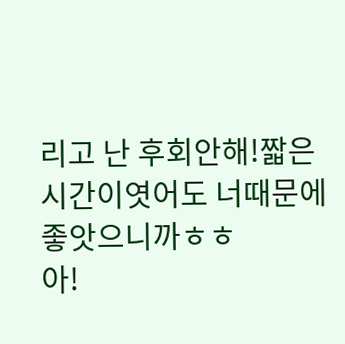리고 난 후회안해!짧은 시간이엿어도 너때문에 좋앗으니까ㅎㅎ
아!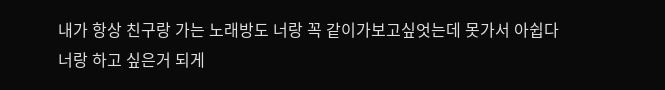내가 항상 친구랑 가는 노래방도 너랑 꼭 같이가보고싶엇는데 못가서 아쉽다
너랑 하고 싶은거 되게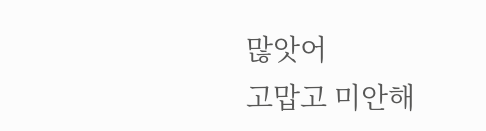많앗어
고맙고 미안해